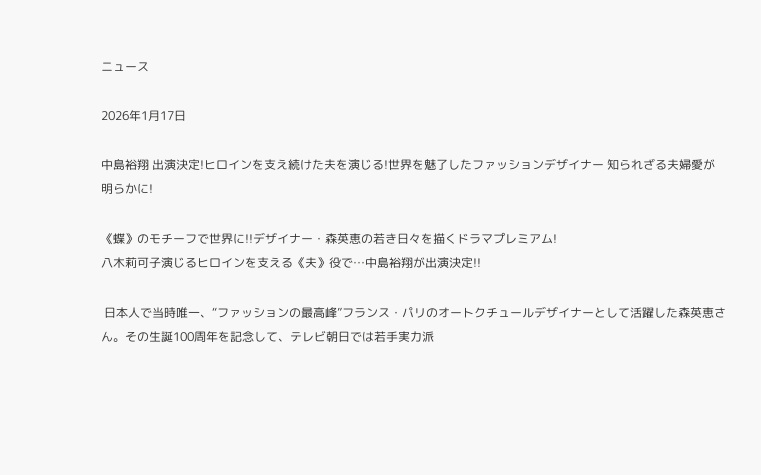ニュース

2026年1月17日

中島裕翔 出演決定!ヒロインを支え続けた夫を演じる!世界を魅了したファッションデザイナー 知られざる夫婦愛が明らかに!

《蝶》のモチーフで世界に!!デザイナー・森英恵の若き日々を描くドラマプレミアム!
八木莉可子演じるヒロインを支える《夫》役で…中島裕翔が出演決定!!

 日本人で当時唯一、“ファッションの最高峰”フランス・パリのオートクチュールデザイナーとして活躍した森英恵さん。その生誕100周年を記念して、テレビ朝日では若手実力派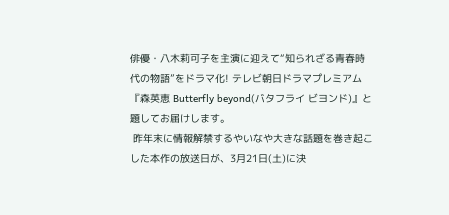俳優・八木莉可子を主演に迎えて“知られざる青春時代の物語”をドラマ化! テレビ朝日ドラマプレミアム『森英恵 Butterfly beyond(バタフライ ビヨンド)』と題してお届けします。
 昨年末に情報解禁するやいなや大きな話題を巻き起こした本作の放送日が、3月21日(土)に決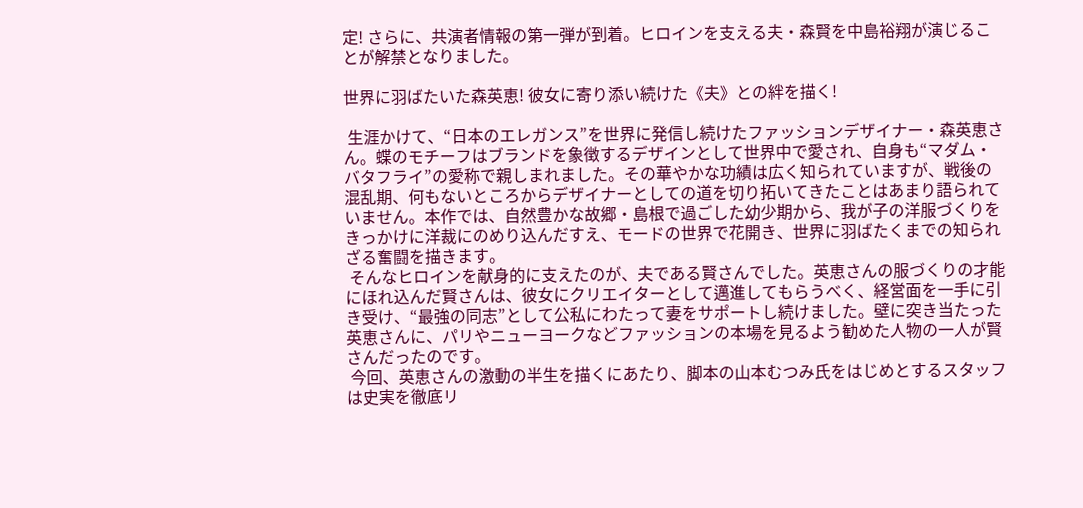定! さらに、共演者情報の第一弾が到着。ヒロインを支える夫・森賢を中島裕翔が演じることが解禁となりました。

世界に羽ばたいた森英恵! 彼女に寄り添い続けた《夫》との絆を描く!

 生涯かけて、“日本のエレガンス”を世界に発信し続けたファッションデザイナー・森英恵さん。蝶のモチーフはブランドを象徴するデザインとして世界中で愛され、自身も“マダム・バタフライ”の愛称で親しまれました。その華やかな功績は広く知られていますが、戦後の混乱期、何もないところからデザイナーとしての道を切り拓いてきたことはあまり語られていません。本作では、自然豊かな故郷・島根で過ごした幼少期から、我が子の洋服づくりをきっかけに洋裁にのめり込んだすえ、モードの世界で花開き、世界に羽ばたくまでの知られざる奮闘を描きます。
 そんなヒロインを献身的に支えたのが、夫である賢さんでした。英恵さんの服づくりの才能にほれ込んだ賢さんは、彼女にクリエイターとして邁進してもらうべく、経営面を一手に引き受け、“最強の同志”として公私にわたって妻をサポートし続けました。壁に突き当たった英恵さんに、パリやニューヨークなどファッションの本場を見るよう勧めた人物の一人が賢さんだったのです。
 今回、英恵さんの激動の半生を描くにあたり、脚本の山本むつみ氏をはじめとするスタッフは史実を徹底リ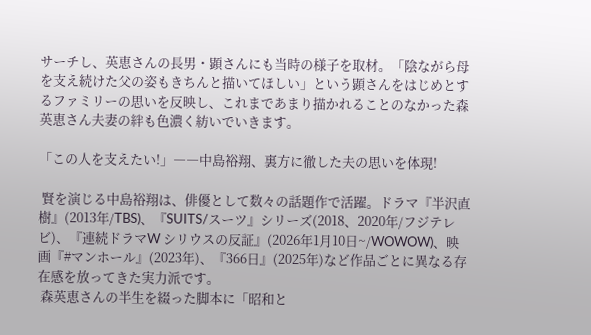サーチし、英恵さんの長男・顕さんにも当時の様子を取材。「陰ながら母を支え続けた父の姿もきちんと描いてほしい」という顕さんをはじめとするファミリーの思いを反映し、これまであまり描かれることのなかった森英恵さん夫妻の絆も色濃く紡いでいきます。

「この人を支えたい!」――中島裕翔、裏方に徹した夫の思いを体現!

 賢を演じる中島裕翔は、俳優として数々の話題作で活躍。ドラマ『半沢直樹』(2013年/TBS)、『SUITS/スーツ』シリーズ(2018、2020年/フジテレビ)、『連続ドラマW シリウスの反証』(2026年1月10日~/WOWOW)、映画『#マンホール』(2023年)、『366日』(2025年)など作品ごとに異なる存在感を放ってきた実力派です。
 森英恵さんの半生を綴った脚本に「昭和と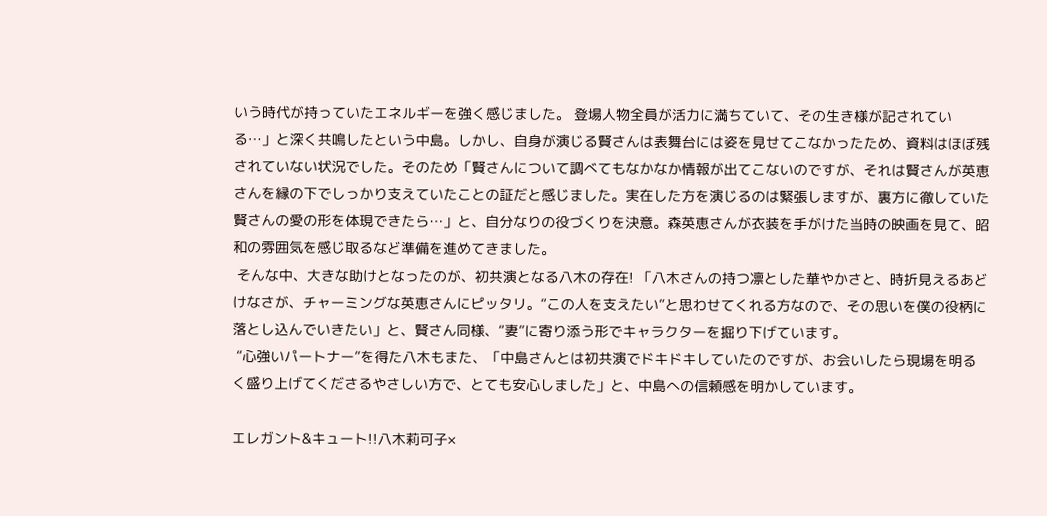いう時代が持っていたエネルギーを強く感じました。 登場人物全員が活力に満ちていて、その生き様が記されている…」と深く共鳴したという中島。しかし、自身が演じる賢さんは表舞台には姿を見せてこなかったため、資料はほぼ残されていない状況でした。そのため「賢さんについて調べてもなかなか情報が出てこないのですが、それは賢さんが英恵さんを縁の下でしっかり支えていたことの証だと感じました。実在した方を演じるのは緊張しますが、裏方に徹していた賢さんの愛の形を体現できたら…」と、自分なりの役づくりを決意。森英恵さんが衣装を手がけた当時の映画を見て、昭和の雰囲気を感じ取るなど準備を進めてきました。
 そんな中、大きな助けとなったのが、初共演となる八木の存在! 「八木さんの持つ凛とした華やかさと、時折見えるあどけなさが、チャーミングな英恵さんにピッタリ。“この人を支えたい”と思わせてくれる方なので、その思いを僕の役柄に落とし込んでいきたい」と、賢さん同様、“妻”に寄り添う形でキャラクターを掘り下げています。
 “心強いパートナー”を得た八木もまた、「中島さんとは初共演でドキドキしていたのですが、お会いしたら現場を明るく盛り上げてくださるやさしい方で、とても安心しました」と、中島への信頼感を明かしています。

エレガント&キュート!!八木莉可子×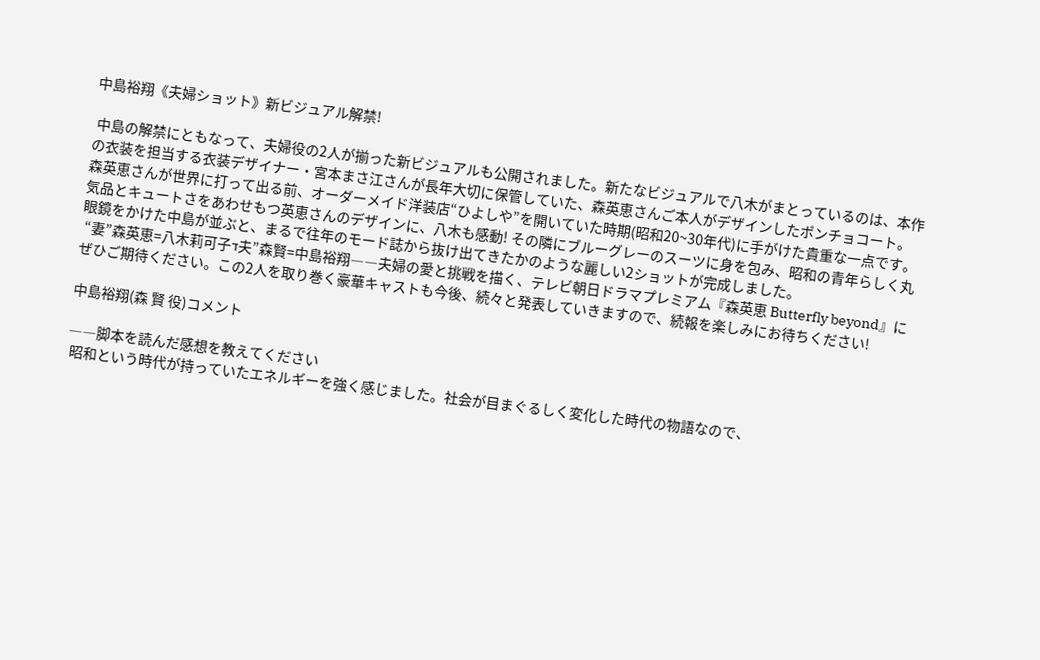中島裕翔《夫婦ショット》新ビジュアル解禁!

 中島の解禁にともなって、夫婦役の2人が揃った新ビジュアルも公開されました。新たなビジュアルで八木がまとっているのは、本作の衣装を担当する衣装デザイナー・宮本まさ江さんが長年大切に保管していた、森英恵さんご本人がデザインしたポンチョコート。森英恵さんが世界に打って出る前、オーダーメイド洋装店“ひよしや”を開いていた時期(昭和20~30年代)に手がけた貴重な一点です。気品とキュートさをあわせもつ英恵さんのデザインに、八木も感動! その隣にブルーグレーのスーツに身を包み、昭和の青年らしく丸眼鏡をかけた中島が並ぶと、まるで往年のモード誌から抜け出てきたかのような麗しい2ショットが完成しました。
 “妻”森英恵=八木莉可子ד夫”森賢=中島裕翔――夫婦の愛と挑戦を描く、テレビ朝日ドラマプレミアム『森英恵 Butterfly beyond』にぜひご期待ください。この2人を取り巻く豪華キャストも今後、続々と発表していきますので、続報を楽しみにお待ちください!

中島裕翔(森 賢 役)コメント

――脚本を読んだ感想を教えてください
 昭和という時代が持っていたエネルギーを強く感じました。社会が目まぐるしく変化した時代の物語なので、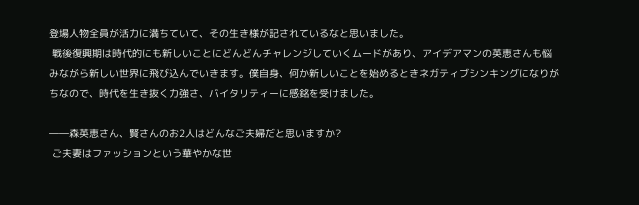登場人物全員が活力に満ちていて、その生き様が記されているなと思いました。
 戦後復興期は時代的にも新しいことにどんどんチャレンジしていくムードがあり、アイデアマンの英恵さんも悩みながら新しい世界に飛び込んでいきます。僕自身、何か新しいことを始めるときネガティブシンキングになりがちなので、時代を生き抜く力強さ、バイタリティーに感銘を受けました。

――森英恵さん、賢さんのお2人はどんなご夫婦だと思いますか?
 ご夫妻はファッションという華やかな世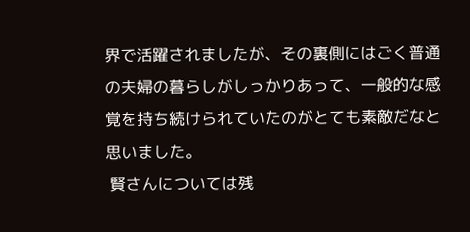界で活躍されましたが、その裏側にはごく普通の夫婦の暮らしがしっかりあって、一般的な感覚を持ち続けられていたのがとても素敵だなと思いました。
 賢さんについては残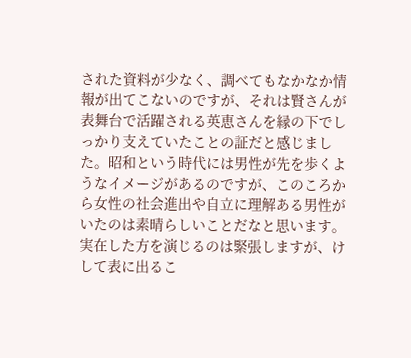された資料が少なく、調べてもなかなか情報が出てこないのですが、それは賢さんが表舞台で活躍される英恵さんを縁の下でしっかり支えていたことの証だと感じました。昭和という時代には男性が先を歩くようなイメージがあるのですが、このころから女性の社会進出や自立に理解ある男性がいたのは素晴らしいことだなと思います。実在した方を演じるのは緊張しますが、けして表に出るこ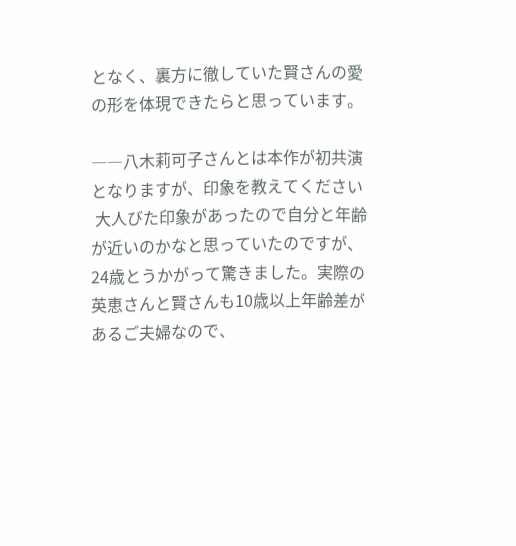となく、裏方に徹していた賢さんの愛の形を体現できたらと思っています。

――八木莉可子さんとは本作が初共演となりますが、印象を教えてください
 大人びた印象があったので自分と年齢が近いのかなと思っていたのですが、24歳とうかがって驚きました。実際の英恵さんと賢さんも10歳以上年齢差があるご夫婦なので、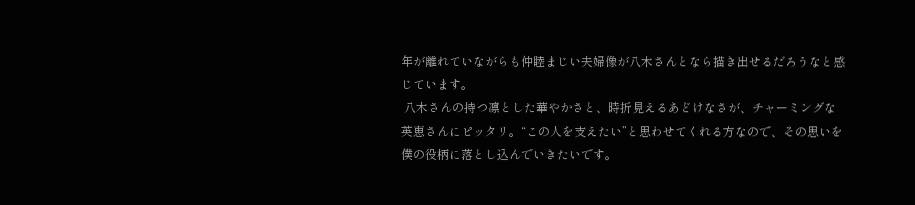年が離れていながらも仲睦まじい夫婦像が八木さんとなら描き出せるだろうなと感じています。
 八木さんの持つ凛とした華やかさと、時折見えるあどけなさが、チャーミングな英恵さんにピッタリ。“この人を支えたい”と思わせてくれる方なので、その思いを僕の役柄に落とし込んでいきたいです。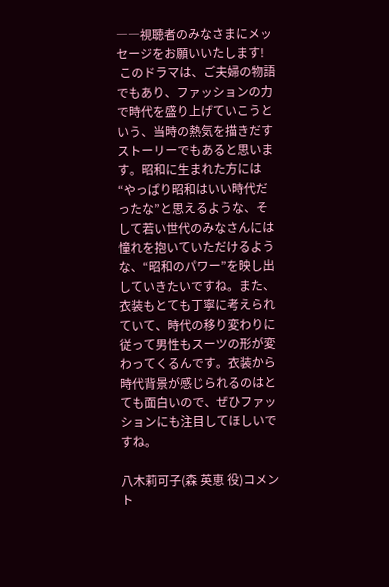――視聴者のみなさまにメッセージをお願いいたします!
 このドラマは、ご夫婦の物語でもあり、ファッションの力で時代を盛り上げていこうという、当時の熱気を描きだすストーリーでもあると思います。昭和に生まれた方には“やっぱり昭和はいい時代だったな”と思えるような、そして若い世代のみなさんには憧れを抱いていただけるような、“昭和のパワー”を映し出していきたいですね。また、衣装もとても丁寧に考えられていて、時代の移り変わりに従って男性もスーツの形が変わってくるんです。衣装から時代背景が感じられるのはとても面白いので、ぜひファッションにも注目してほしいですね。

八木莉可子(森 英恵 役)コメント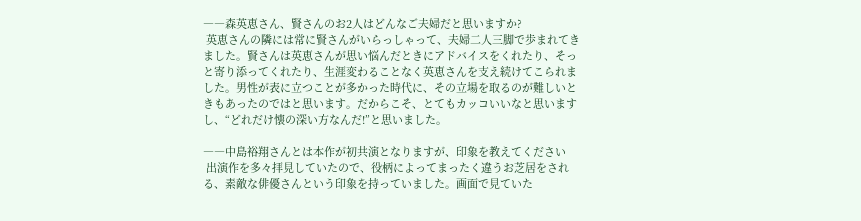――森英恵さん、賢さんのお2人はどんなご夫婦だと思いますか?
 英恵さんの隣には常に賢さんがいらっしゃって、夫婦二人三脚で歩まれてきました。賢さんは英恵さんが思い悩んだときにアドバイスをくれたり、そっと寄り添ってくれたり、生涯変わることなく英恵さんを支え続けてこられました。男性が表に立つことが多かった時代に、その立場を取るのが難しいときもあったのではと思います。だからこそ、とてもカッコいいなと思いますし、“どれだけ懐の深い方なんだ!”と思いました。

――中島裕翔さんとは本作が初共演となりますが、印象を教えてください
 出演作を多々拝見していたので、役柄によってまったく違うお芝居をされる、素敵な俳優さんという印象を持っていました。画面で見ていた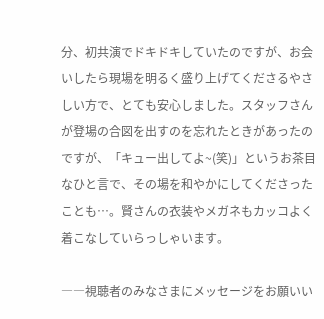分、初共演でドキドキしていたのですが、お会いしたら現場を明るく盛り上げてくださるやさしい方で、とても安心しました。スタッフさんが登場の合図を出すのを忘れたときがあったのですが、「キュー出してよ~(笑)」というお茶目なひと言で、その場を和やかにしてくださったことも…。賢さんの衣装やメガネもカッコよく着こなしていらっしゃいます。

――視聴者のみなさまにメッセージをお願いい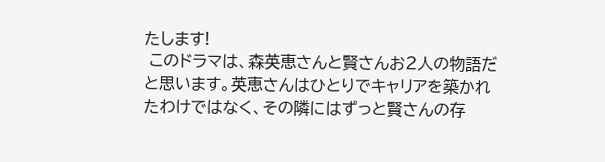たします!
 このドラマは、森英恵さんと賢さんお2人の物語だと思います。英恵さんはひとりでキャリアを築かれたわけではなく、その隣にはずっと賢さんの存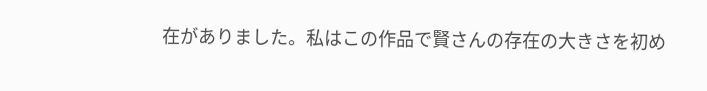在がありました。私はこの作品で賢さんの存在の大きさを初め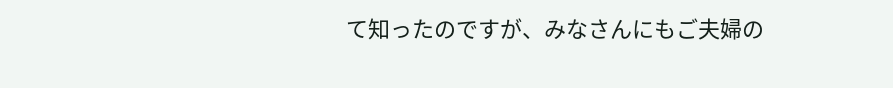て知ったのですが、みなさんにもご夫婦の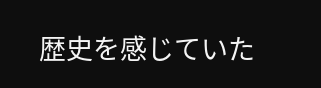歴史を感じていた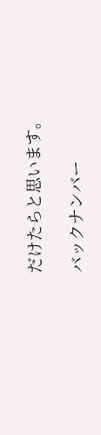だけたらと思います。

バックナンバー